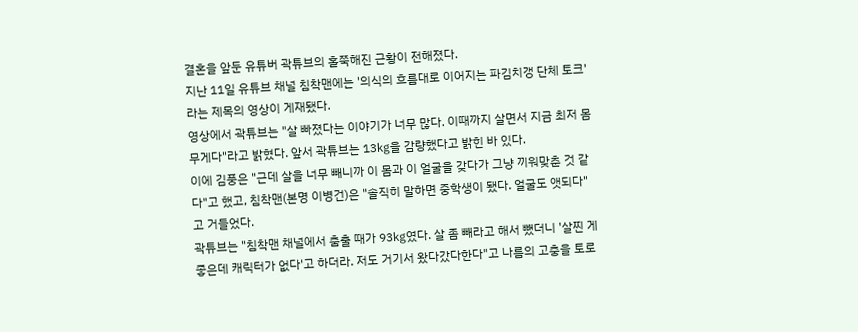결혼을 앞둔 유튜버 곽튜브의 홀쭉해진 근황이 전해졌다.
지난 11일 유튜브 채널 침착맨에는 '의식의 흐름대로 이어지는 파김치갱 단체 토크'라는 제목의 영상이 게재됐다.
영상에서 곽튜브는 "살 빠졌다는 이야기가 너무 많다. 이때까지 살면서 지금 최저 몸무게다"라고 밝혔다. 앞서 곽튜브는 13㎏을 감량했다고 밝힌 바 있다.
이에 김풍은 "근데 살을 너무 빼니까 이 몸과 이 얼굴을 갖다가 그냥 끼워맞춘 것 같다"고 했고, 침착맨(본명 이병건)은 "솔직히 말하면 중학생이 됐다. 얼굴도 앳되다"고 거들었다.
곽튜브는 "침착맨 채널에서 춤출 때가 93㎏였다. 살 좀 빼라고 해서 뺐더니 '살찐 게 좋은데 캐릭터가 없다'고 하더라. 저도 거기서 왔다갔다한다"고 나름의 고충을 토로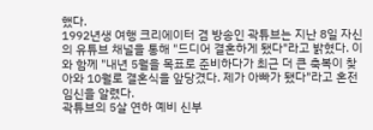했다.
1992년생 여행 크리에이터 겸 방송인 곽튜브는 지난 8일 자신의 유튜브 채널을 통해 "드디어 결혼하게 됐다"라고 밝혔다. 이와 함께 "내년 5월을 목표로 준비하다가 최근 더 큰 축복이 찾아와 10월로 결혼식을 앞당겼다. 제가 아빠가 됐다"라고 혼전임신을 알렸다.
곽튜브의 5살 연하 예비 신부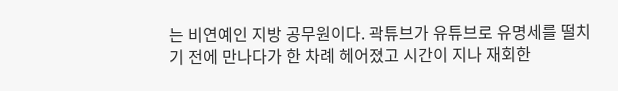는 비연예인 지방 공무원이다. 곽튜브가 유튜브로 유명세를 떨치기 전에 만나다가 한 차례 헤어졌고 시간이 지나 재회한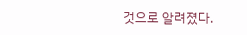것으로 알려졌다.